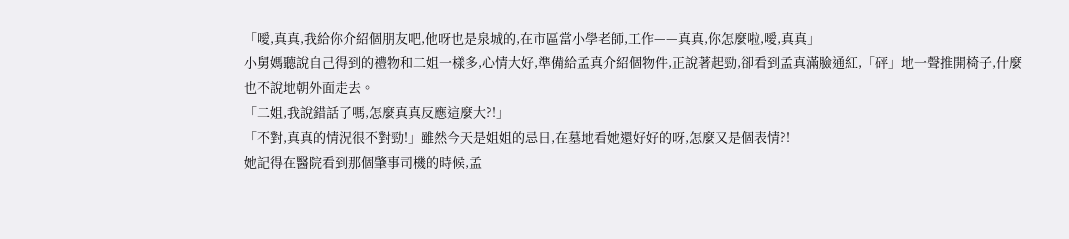「噯,真真,我給你介紹個朋友吧,他呀也是泉城的,在市區當小學老師,工作——真真,你怎麼啦,噯,真真」
小舅媽聽說自己得到的禮物和二姐一樣多,心情大好,準備給孟真介紹個物件,正說著起勁,卻看到孟真滿臉通紅,「砰」地一聲推開椅子,什麼也不說地朝外面走去。
「二姐,我說錯話了嗎,怎麼真真反應這麼大?!」
「不對,真真的情況很不對勁!」雖然今天是姐姐的忌日,在墓地看她還好好的呀,怎麼又是個表情?!
她記得在醫院看到那個肇事司機的時候,孟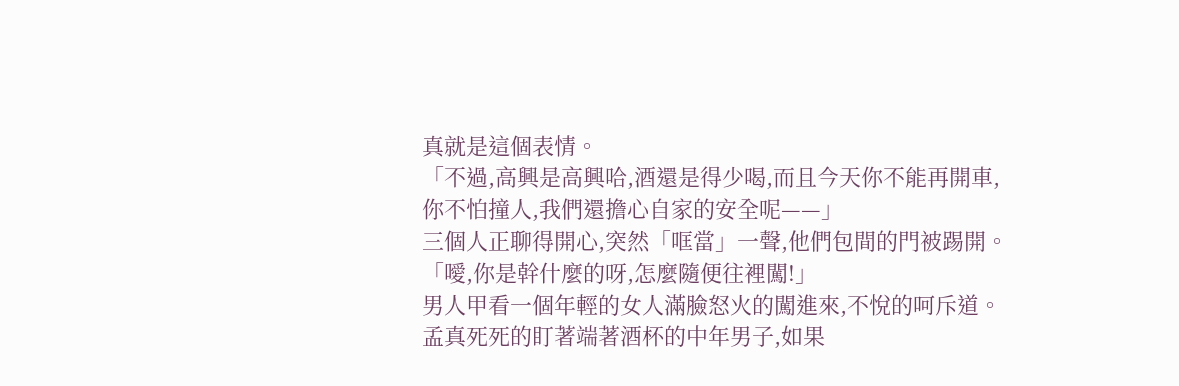真就是這個表情。
「不過,高興是高興哈,酒還是得少喝,而且今天你不能再開車,你不怕撞人,我們還擔心自家的安全呢——」
三個人正聊得開心,突然「哐當」一聲,他們包間的門被踢開。
「噯,你是幹什麼的呀,怎麼隨便往裡闖!」
男人甲看一個年輕的女人滿臉怒火的闖進來,不悅的呵斥道。
孟真死死的盯著端著酒杯的中年男子,如果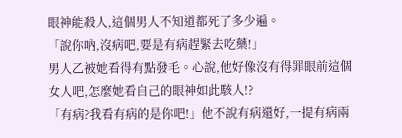眼神能殺人,這個男人不知道都死了多少遍。
「說你吶,沒病吧,要是有病趕緊去吃藥!」
男人乙被她看得有點發毛。心說,他好像沒有得罪眼前這個女人吧,怎麼她看自己的眼神如此駭人!?
「有病?我看有病的是你吧!」他不說有病還好,一提有病兩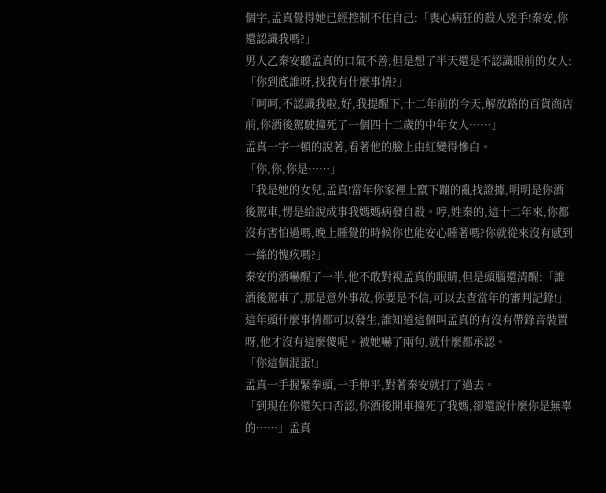個字,孟真覺得她已經控制不住自己:「喪心病狂的殺人兇手!秦安,你還認識我嗎?」
男人乙秦安聽孟真的口氣不善,但是想了半天還是不認識眼前的女人:「你到底誰呀,找我有什麼事情?」
「呵呵,不認識我啦,好,我提醒下,十二年前的今天,解放路的百貨商店前,你酒後駕駛撞死了一個四十二歲的中年女人……」
孟真一字一頓的說著,看著他的臉上由紅變得慘白。
「你,你,你是……」
「我是她的女兒,孟真!當年你家裡上竄下蹦的亂找證據,明明是你酒後駕車,愣是給說成事我媽媽病發自殺。哼,姓秦的,這十二年來,你都沒有害怕過嗎,晚上睡覺的時候你也能安心睡著嗎?你就從來沒有感到一絲的愧疚嗎?」
秦安的酒嚇醒了一半,他不敢對視孟真的眼睛,但是頭腦還清醒:「誰酒後駕車了,那是意外事故,你要是不信,可以去查當年的審判記錄!」
這年頭什麼事情都可以發生,誰知道這個叫孟真的有沒有帶錄音裝置呀,他才沒有這麼傻呢。被她嚇了兩句,就什麼都承認。
「你這個混蛋!」
孟真一手握緊拳頭,一手伸平,對著秦安就打了過去。
「到現在你還矢口否認,你酒後開車撞死了我媽,卻還說什麼你是無辜的……」孟真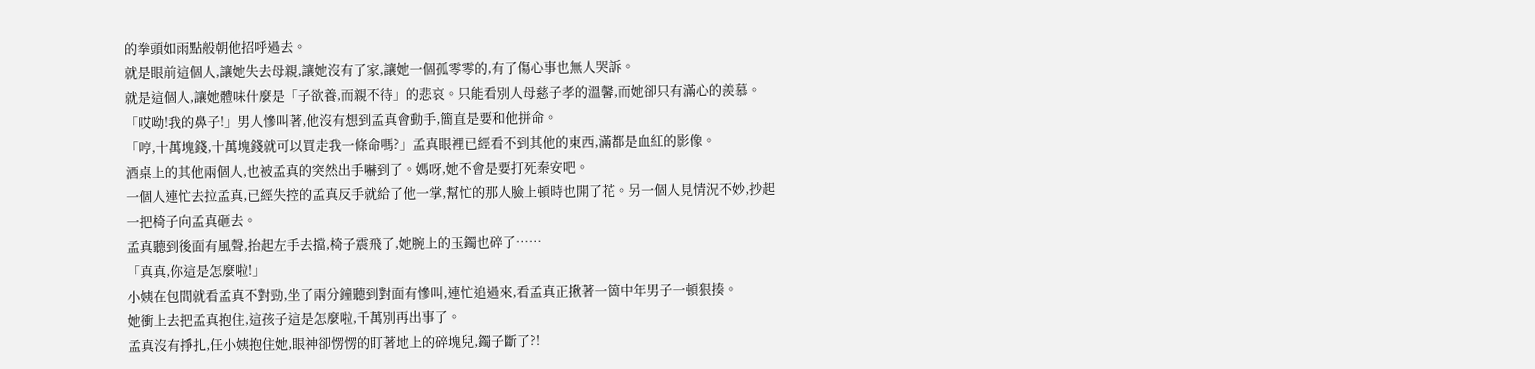的拳頭如雨點般朝他招呼過去。
就是眼前這個人,讓她失去母親,讓她沒有了家,讓她一個孤零零的,有了傷心事也無人哭訴。
就是這個人,讓她體味什麼是「子欲養,而親不待」的悲哀。只能看別人母慈子孝的溫馨,而她卻只有滿心的羨慕。
「哎呦!我的鼻子!」男人慘叫著,他沒有想到孟真會動手,簡直是要和他拼命。
「哼,十萬塊錢,十萬塊錢就可以買走我一條命嗎?」孟真眼裡已經看不到其他的東西,滿都是血紅的影像。
酒桌上的其他兩個人,也被孟真的突然出手嚇到了。媽呀,她不會是要打死秦安吧。
一個人連忙去拉孟真,已經失控的孟真反手就給了他一掌,幫忙的那人臉上頓時也開了花。另一個人見情況不妙,抄起一把椅子向孟真砸去。
孟真聽到後面有風聲,抬起左手去擋,椅子震飛了,她腕上的玉鐲也碎了……
「真真,你這是怎麼啦!」
小姨在包間就看孟真不對勁,坐了兩分鐘聽到對面有慘叫,連忙追過來,看孟真正揪著一箇中年男子一頓狠揍。
她衝上去把孟真抱住,這孩子這是怎麼啦,千萬別再出事了。
孟真沒有掙扎,任小姨抱住她,眼神卻愣愣的盯著地上的碎塊兒,鐲子斷了?!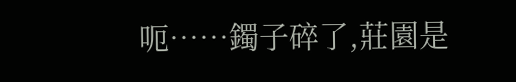呃……鐲子碎了,莊園是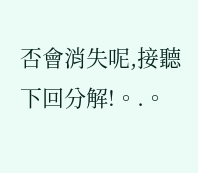否會消失呢,接聽下回分解!。.。